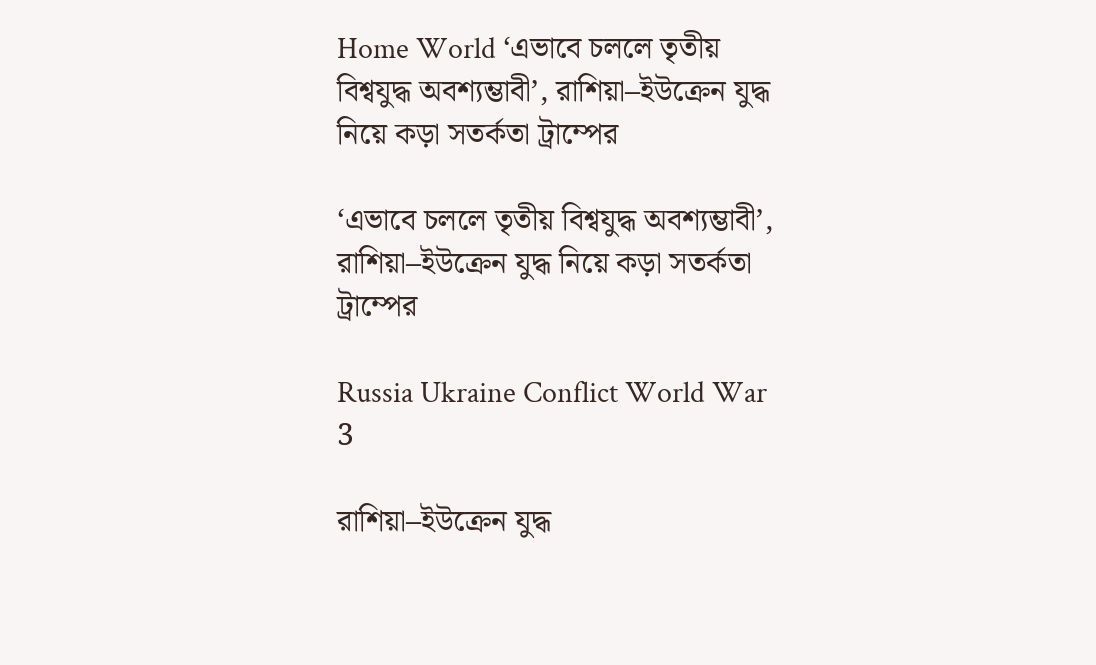Home World ‘এভাবে চললে তৃতীয় বিশ্বযুদ্ধ অবশ্যম্ভাবী’, রাশিয়া–ইউক্রেন যুদ্ধ নিয়ে কড়া সতর্কতা ট্রাম্পের

‘এভাবে চললে তৃতীয় বিশ্বযুদ্ধ অবশ্যম্ভাবী’, রাশিয়া–ইউক্রেন যুদ্ধ নিয়ে কড়া সতর্কতা ট্রাম্পের

Russia Ukraine Conflict World War 3

রাশিয়া–ইউক্রেন যুদ্ধ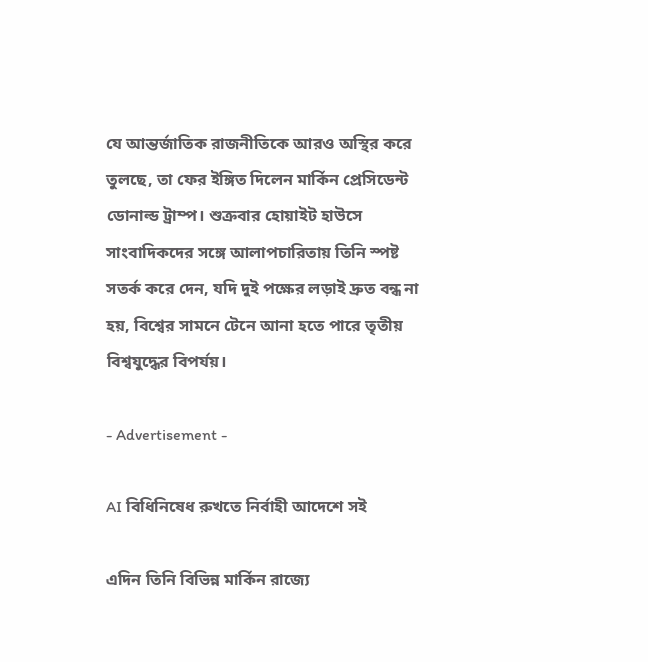যে আন্তর্জাতিক রাজনীতিকে আরও অস্থির করে তুলছে, তা ফের ইঙ্গিত দিলেন মার্কিন প্রেসিডেন্ট ডোনাল্ড ট্রাম্প। শুক্রবার হোয়াইট হাউসে সাংবাদিকদের সঙ্গে আলাপচারিতায় তিনি স্পষ্ট সতর্ক করে দেন, যদি দুই পক্ষের লড়াই দ্রুত বন্ধ না হয়, বিশ্বের সামনে টেনে আনা হতে পারে তৃতীয় বিশ্বযুদ্ধের বিপর্যয়।

- Advertisement -

AI বিধিনিষেধ রুখতে নির্বাহী আদেশে সই

এদিন তিনি বিভিন্ন মার্কিন রাজ্যে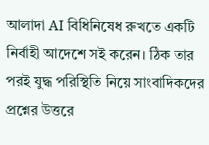আলাদা AI বিধিনিষেধ রুখতে একটি নির্বাহী আদেশে সই করেন। ঠিক তার পরই যুদ্ধ পরিস্থিতি নিয়ে সাংবাদিকদের প্রশ্নের উত্তরে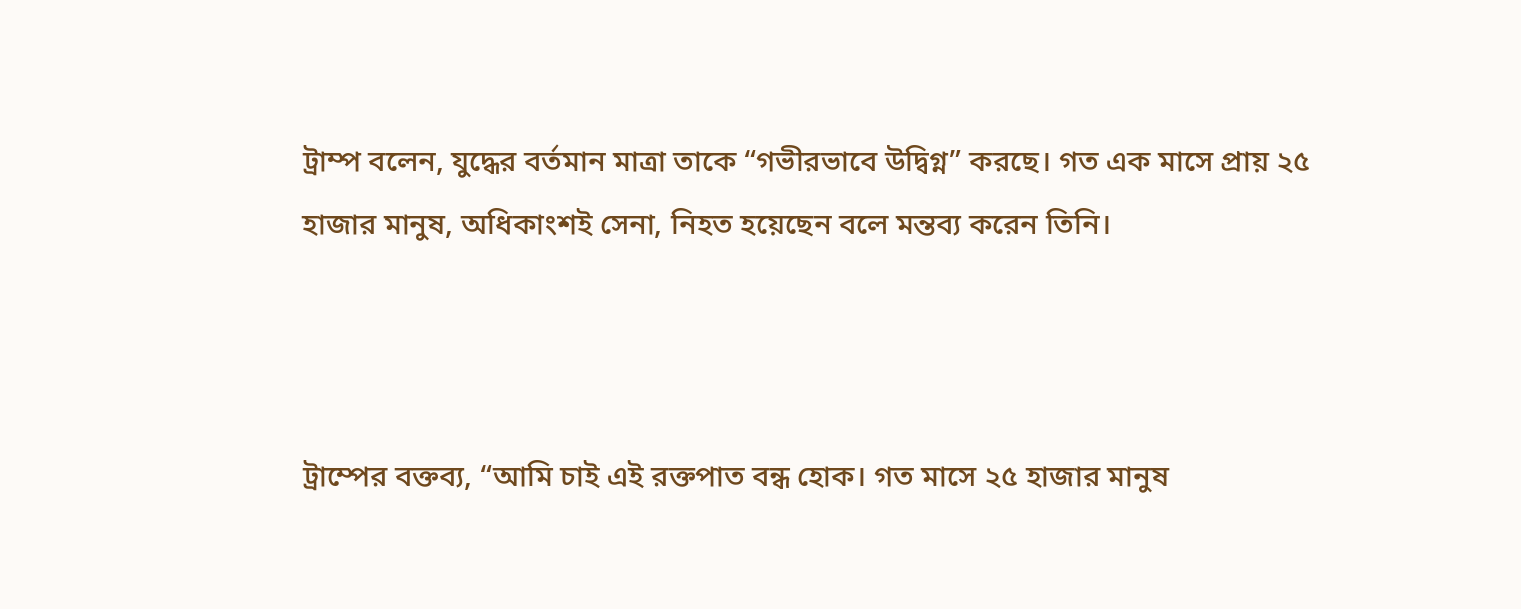ট্রাম্প বলেন, যুদ্ধের বর্তমান মাত্রা তাকে “গভীরভাবে উদ্বিগ্ন” করছে। গত এক মাসে প্রায় ২৫ হাজার মানুষ, অধিকাংশই সেনা, নিহত হয়েছেন বলে মন্তব্য করেন তিনি।



ট্রাম্পের বক্তব্য, “আমি চাই এই রক্তপাত বন্ধ হোক। গত মাসে ২৫ হাজার মানুষ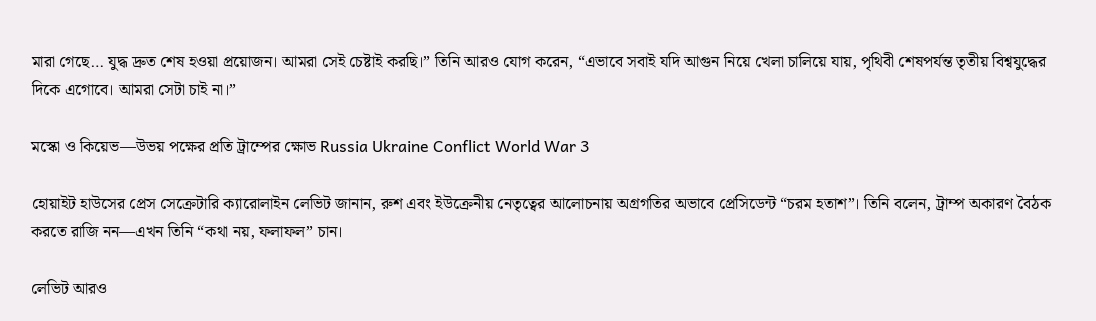মারা গেছে… যুদ্ধ দ্রুত শেষ হওয়া প্রয়োজন। আমরা সেই চেষ্টাই করছি।” তিনি আরও যোগ করেন, “এভাবে সবাই যদি আগুন নিয়ে খেলা চালিয়ে যায়, পৃথিবী শেষপর্যন্ত তৃতীয় বিশ্বযুদ্ধের দিকে এগোবে। আমরা সেটা চাই না।”

মস্কো ও কিয়েভ—উভয় পক্ষের প্রতি ট্রাম্পের ক্ষোভ Russia Ukraine Conflict World War 3

হোয়াইট হাউসের প্রেস সেক্রেটারি ক্যারোলাইন লেভিট জানান, রুশ এবং ইউক্রেনীয় নেতৃত্বের আলোচনায় অগ্রগতির অভাবে প্রেসিডেন্ট “চরম হতাশ”। তিনি বলেন, ট্রাম্প অকারণ বৈঠক করতে রাজি নন—এখন তিনি “কথা নয়, ফলাফল” চান।

লেভিট আরও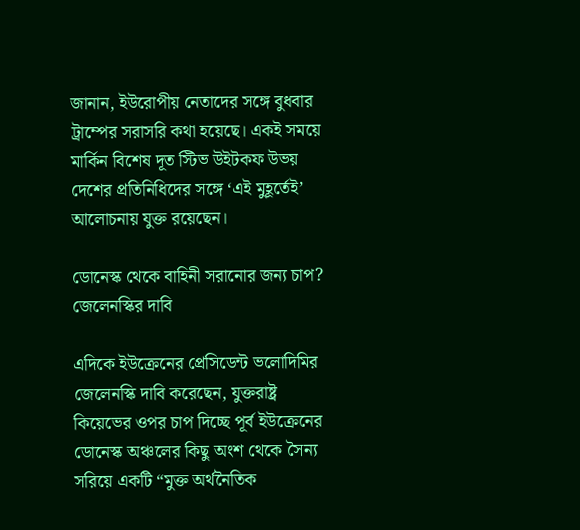জানান, ইউরোপীয় নেতাদের সঙ্গে বুধবার ট্রাম্পের সরাসরি কথা হয়েছে। একই সময়ে মার্কিন বিশেষ দূত স্টিভ উইটকফ উভয় দেশের প্রতিনিধিদের সঙ্গে ‘এই মুহূর্তেই’ আলোচনায় যুক্ত রয়েছেন।

ডোনেস্ক থেকে বাহিনী সরানোর জন্য চাপ? জেলেনস্কির দাবি

এদিকে ইউক্রেনের প্রেসিডেন্ট ভলোদিমির জেলেনস্কি দাবি করেছেন, যুক্তরাষ্ট্র কিয়েভের ওপর চাপ দিচ্ছে পূর্ব ইউক্রেনের ডোনেস্ক অঞ্চলের কিছু অংশ থেকে সৈন্য সরিয়ে একটি “মুক্ত অর্থনৈতিক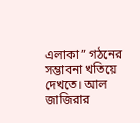এলাকা” গঠনের সম্ভাবনা খতিয়ে দেখতে। আল জাজিরার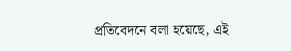প্রতিবেদনে বলা হয়েছে, এই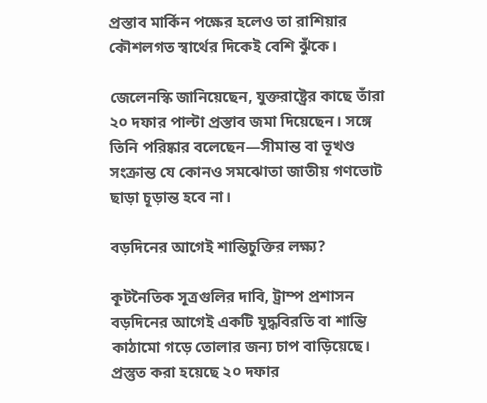প্রস্তাব মার্কিন পক্ষের হলেও তা রাশিয়ার কৌশলগত স্বার্থের দিকেই বেশি ঝুঁকে।

জেলেনস্কি জানিয়েছেন, যুক্তরাষ্ট্রের কাছে তাঁরা ২০ দফার পাল্টা প্রস্তাব জমা দিয়েছেন। সঙ্গে তিনি পরিষ্কার বলেছেন—সীমান্ত বা ভূখণ্ড সংক্রান্ত যে কোনও সমঝোতা জাতীয় গণভোট ছাড়া চূড়ান্ত হবে না।

বড়দিনের আগেই শান্তিচুক্তির লক্ষ্য?

কূটনৈতিক সূত্রগুলির দাবি, ট্রাম্প প্রশাসন বড়দিনের আগেই একটি যুদ্ধবিরতি বা শান্তি কাঠামো গড়ে তোলার জন্য চাপ বাড়িয়েছে। প্রস্তুত করা হয়েছে ২০ দফার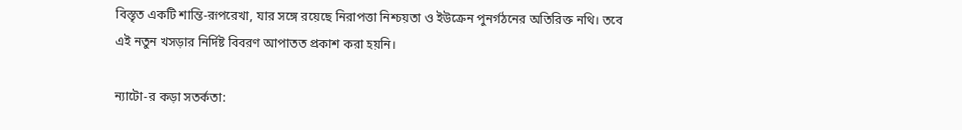বিস্তৃত একটি শান্তি-রূপরেখা, যার সঙ্গে রয়েছে নিরাপত্তা নিশ্চয়তা ও ইউক্রেন পুনর্গঠনের অতিরিক্ত নথি। তবে এই নতুন খসড়ার নির্দিষ্ট বিবরণ আপাতত প্রকাশ করা হয়নি।

ন্যাটো-র কড়া সতর্কতা: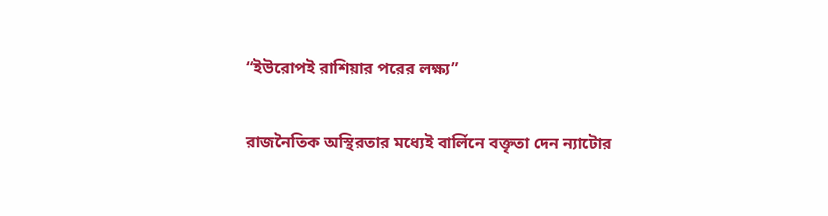“ইউরোপই রাশিয়ার পরের লক্ষ্য”

রাজনৈতিক অস্থিরতার মধ্যেই বার্লিনে বক্তৃতা দেন ন্যাটোর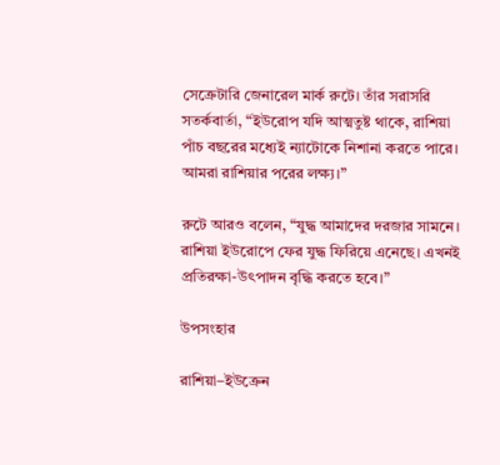সেক্রেটারি জেনারেল মার্ক রুটে। তাঁর সরাসরি সতর্কবার্তা, “ইউরোপ যদি আত্মতুষ্ট থাকে, রাশিয়া পাঁচ বছরের মধ্যেই ন্যাটোকে নিশানা করতে পারে। আমরা রাশিয়ার পরের লক্ষ্য।”

রুটে আরও বলেন, “যুদ্ধ আমাদের দরজার সামনে। রাশিয়া ইউরোপে ফের যুদ্ধ ফিরিয়ে এনেছে। এখনই প্রতিরক্ষা-উৎপাদন বৃদ্ধি করতে হবে।”

উপসংহার

রাশিয়া–ইউক্রেন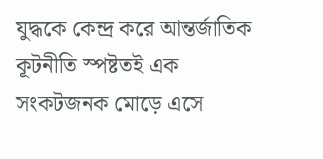যুদ্ধকে কেন্দ্র করে আন্তর্জাতিক কূটনীতি স্পষ্টতই এক সংকটজনক মোড়ে এসে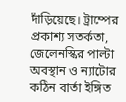দাঁড়িয়েছে। ট্রাম্পের প্রকাশ্য সতর্কতা, জেলেনস্কির পাল্টা অবস্থান ও ন্যাটোর কঠিন বার্তা ইঙ্গিত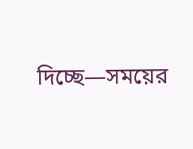দিচ্ছে—সময়ের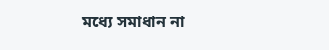মধ্যে সমাধান না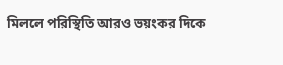মিললে পরিস্থিতি আরও ভয়ংকর দিকে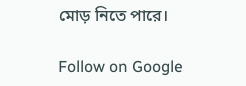মোড় নিতে পারে।

Follow on Google